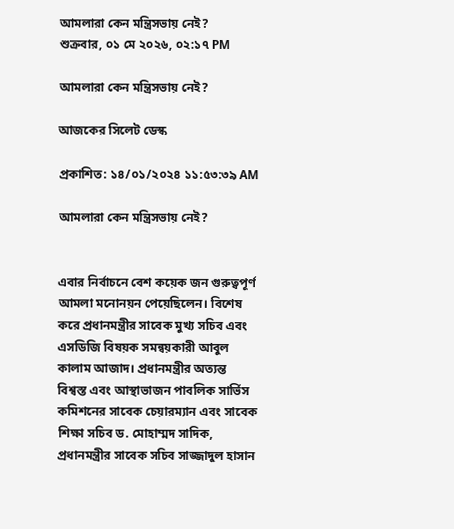আমলারা কেন মন্ত্রিসভায় নেই?
শুক্রবার, ০১ মে ২০২৬, ০২:১৭ PM

আমলারা কেন মন্ত্রিসভায় নেই?

আজকের সিলেট ডেস্ক

প্রকাশিত: ১৪/০১/২০২৪ ১১:৫৩:৩৯ AM

আমলারা কেন মন্ত্রিসভায় নেই?


এবার নির্বাচনে বেশ কয়েক জন গুরুত্বপূর্ণ আমলা মনোনয়ন পেয়েছিলেন। বিশেষ করে প্রধানমন্ত্রীর সাবেক মুখ্য সচিব এবং এসডিজি বিষয়ক সমন্বয়কারী আবুল কালাম আজাদ। প্রধানমন্ত্রীর অত্যন্ত বিশ্বস্ত এবং আস্থাভাজন পাবলিক সার্ভিস কমিশনের সাবেক চেয়ারম্যান এবং সাবেক শিক্ষা সচিব ড. মোহাম্মদ সাদিক, প্রধানমন্ত্রীর সাবেক সচিব সাজ্জাদুল হাসান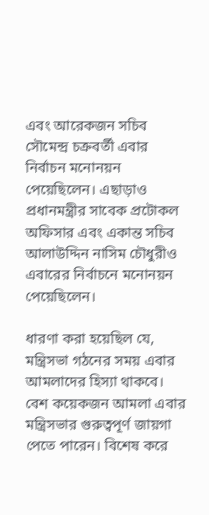এবং আরেকজন সচিব সৌমেন্দ্র চক্রবর্তী এবার নির্বাচন মনোনয়ন পেয়েছিলেন। এছাড়াও প্রধানমন্ত্রীর সাবেক প্রটোকল অফিসার এবং একান্ত সচিব আলাউদ্দিন নাসিম চৌধুরীও এবারের নির্বাচনে মনোনয়ন পেয়েছিলেন।

ধারণা করা হয়েছিল যে, মন্ত্রিসভা গঠনের সময় এবার আমলাদের হিস্যা থাকবে। বেশ কয়েকজন আমলা এবার মন্ত্রিসভার গুরুত্বপূর্ণ জায়গা পেতে পারেন। বিশেষ করে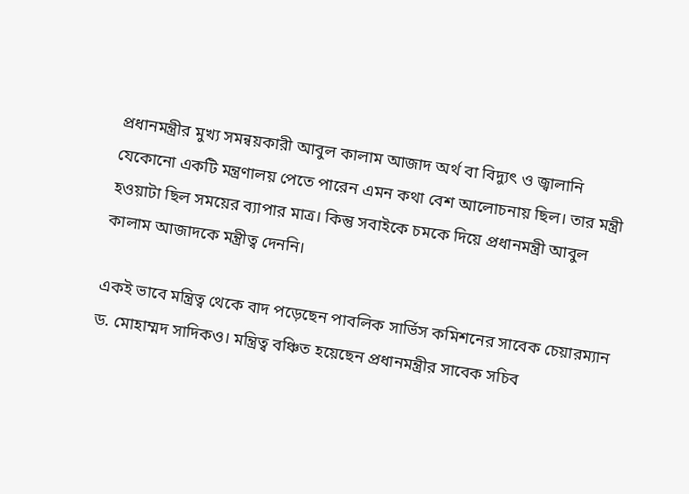প্রধানমন্ত্রীর মুখ্য সমন্বয়কারী আবুল কালাম আজাদ অর্থ বা বিদ্যুৎ ও জ্বালানি যেকোনো একটি মন্ত্রণালয় পেতে পারেন এমন কথা বেশ আলোচনায় ছিল। তার মন্ত্রী হওয়াটা ছিল সময়ের ব্যাপার মাত্র। কিন্তু সবাইকে চমকে দিয়ে প্রধানমন্ত্রী আবুল কালাম আজাদকে মন্ত্রীত্ব দেননি।

একই ভাবে মন্ত্রিত্ব থেকে বাদ পড়েছেন পাবলিক সার্ভিস কমিশনের সাবেক চেয়ারম্যান ড. মোহাম্মদ সাদিকও। মন্ত্রিত্ব বঞ্চিত হয়েছেন প্রধানমন্ত্রীর সাবেক সচিব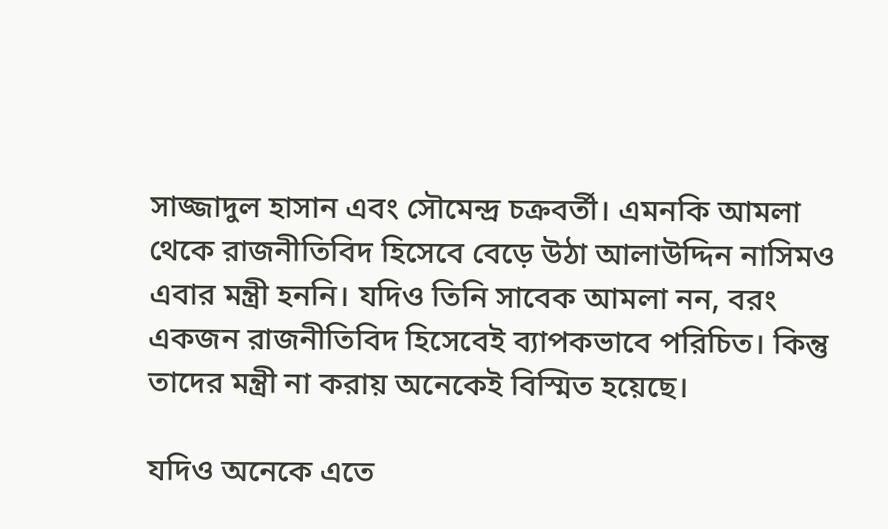সাজ্জাদুল হাসান এবং সৌমেন্দ্র চক্রবর্তী। এমনকি আমলা থেকে রাজনীতিবিদ হিসেবে বেড়ে উঠা আলাউদ্দিন নাসিমও এবার মন্ত্রী হননি। যদিও তিনি সাবেক আমলা নন, বরং একজন রাজনীতিবিদ হিসেবেই ব্যাপকভাবে পরিচিত। কিন্তু তাদের মন্ত্রী না করায় অনেকেই বিস্মিত হয়েছে।

যদিও অনেকে এতে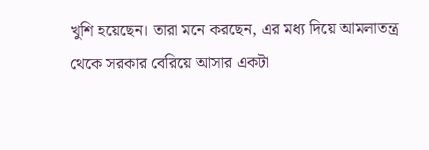খুশি হয়েছেন। তারা মনে করছেন, এর মধ্য দিয়ে আমলাতন্ত্র থেকে সরকার বেরিয়ে আসার একটা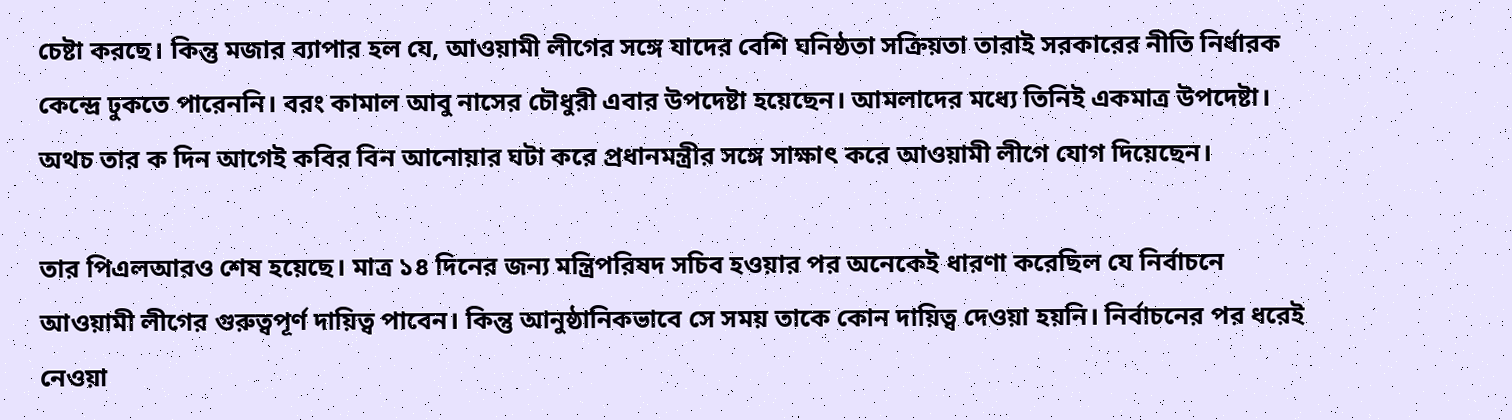চেষ্টা করছে। কিন্তু মজার ব্যাপার হল যে, আওয়ামী লীগের সঙ্গে যাদের বেশি ঘনিষ্ঠতা সক্রিয়তা তারাই সরকারের নীতি নির্ধারক কেন্দ্রে ঢুকতে পারেননি। বরং কামাল আবু নাসের চৌধুরী এবার উপদেষ্টা হয়েছেন। আমলাদের মধ্যে তিনিই একমাত্র উপদেষ্টা। অথচ তার ক দিন আগেই কবির বিন আনোয়ার ঘটা করে প্রধানমন্ত্রীর সঙ্গে সাক্ষাৎ করে আওয়ামী লীগে যোগ দিয়েছেন।

তার পিএলআরও শেষ হয়েছে। মাত্র ১৪ দিনের জন্য মন্ত্রিপরিষদ সচিব হওয়ার পর অনেকেই ধারণা করেছিল যে নির্বাচনে আওয়ামী লীগের গুরুত্বপূর্ণ দায়িত্ব পাবেন। কিন্তু আনুষ্ঠানিকভাবে সে সময় তাকে কোন দায়িত্ব দেওয়া হয়নি। নির্বাচনের পর ধরেই নেওয়া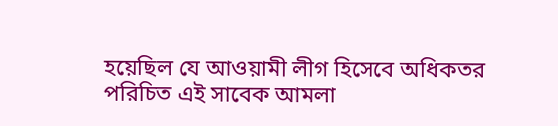হয়েছিল যে আওয়ামী লীগ হিসেবে অধিকতর পরিচিত এই সাবেক আমলা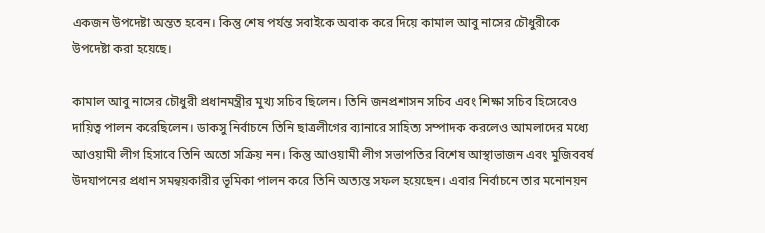একজন উপদেষ্টা অন্তত হবেন। কিন্তু শেষ পর্যন্ত সবাইকে অবাক করে দিয়ে কামাল আবু নাসের চৌধুরীকে উপদেষ্টা করা হয়েছে।

কামাল আবু নাসের চৌধুরী প্রধানমন্ত্রীর মুখ্য সচিব ছিলেন। তিনি জনপ্রশাসন সচিব এবং শিক্ষা সচিব হিসেবেও দায়িত্ব পালন করেছিলেন। ডাকসু নির্বাচনে তিনি ছাত্রলীগের ব্যানারে সাহিত্য সম্পাদক করলেও আমলাদের মধ্যে আওয়ামী লীগ হিসাবে তিনি অতো সক্রিয় নন। কিন্তু আওয়ামী লীগ সভাপতির বিশেষ আস্থাভাজন এবং মুজিববর্ষ উদযাপনের প্রধান সমন্বয়কারীর ভূমিকা পালন করে তিনি অত্যন্ত সফল হয়েছেন। এবার নির্বাচনে তার মনোনয়ন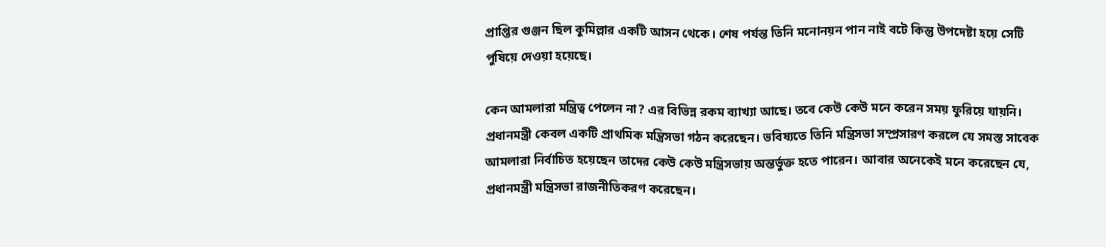প্রাপ্তির গুঞ্জন ছিল কুমিল্লার একটি আসন থেকে। শেষ পর্যন্ত তিনি মনোনয়ন পান নাই বটে কিন্তু উপদেষ্টা হয়ে সেটি পুষিয়ে দেওয়া হয়েছে।

কেন আমলারা মন্ত্রিত্ব পেলেন না? এর বিভিন্ন রকম ব্যাখ্যা আছে। তবে কেউ কেউ মনে করেন সময় ফুরিয়ে যায়নি। প্রধানমন্ত্রী কেবল একটি প্রাথমিক মন্ত্রিসভা গঠন করেছেন। ভবিষ্যতে তিনি মন্ত্রিসভা সম্প্রসারণ করলে যে সমস্ত সাবেক আমলারা নির্বাচিত হয়েছেন তাদের কেউ কেউ মন্ত্রিসভায় অন্তর্ভুক্ত হতে পারেন। আবার অনেকেই মনে করেছেন যে, প্রধানমন্ত্রী মন্ত্রিসভা রাজনীতিকরণ করেছেন।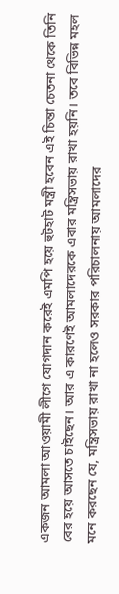একজন আমলা আওয়ামী লীগে যোগদান করেই এমপি হয়ে হুটহাট মন্ত্রী হবেন এই চিন্তা চেতনা থেকে তিনি বের হয়ে আসতে চাইছেন। আর এ কারণেই আমলাদেরকে এবার মন্ত্রিসভায় রাখা হয়নি। তবে বিভিন্ন মহল মনে করছেন যে, মন্ত্রিসভায় রাখা না হলেও সরকার পরিচালনায় আমলাদের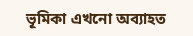ভূমিকা এখনো অব্যাহত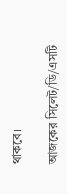থাকবে।

আজকের সিলেট/ডি/এসটি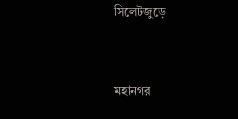সিলেটজুড়ে


মহানগর